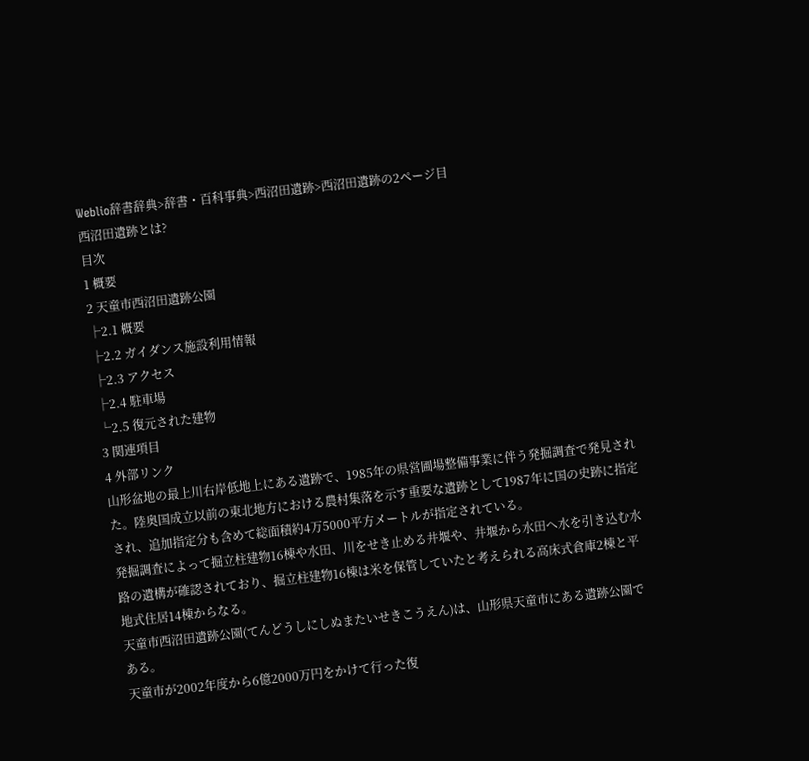Weblio辞書辞典>辞書・百科事典>西沼田遺跡>西沼田遺跡の2ページ目
西沼田遺跡とは?
目次
1 概要
2 天童市西沼田遺跡公園
├2.1 概要
├2.2 ガイダンス施設利用情報
├2.3 アクセス
├2.4 駐車場
└2.5 復元された建物
3 関連項目
4 外部リンク
山形盆地の最上川右岸低地上にある遺跡で、1985年の県営圃場整備事業に伴う発掘調査で発見された。陸奥国成立以前の東北地方における農村集落を示す重要な遺跡として1987年に国の史跡に指定され、追加指定分も含めて総面積約4万5000平方メートルが指定されている。
発掘調査によって掘立柱建物16棟や水田、川をせき止める井堰や、井堰から水田へ水を引き込む水路の遺構が確認されており、掘立柱建物16棟は米を保管していたと考えられる高床式倉庫2棟と平地式住居14棟からなる。
天童市西沼田遺跡公園(てんどうしにしぬまたいせきこうえん)は、山形県天童市にある遺跡公園である。
天童市が2002年度から6億2000万円をかけて行った復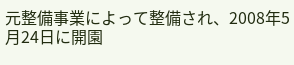元整備事業によって整備され、2008年5月24日に開園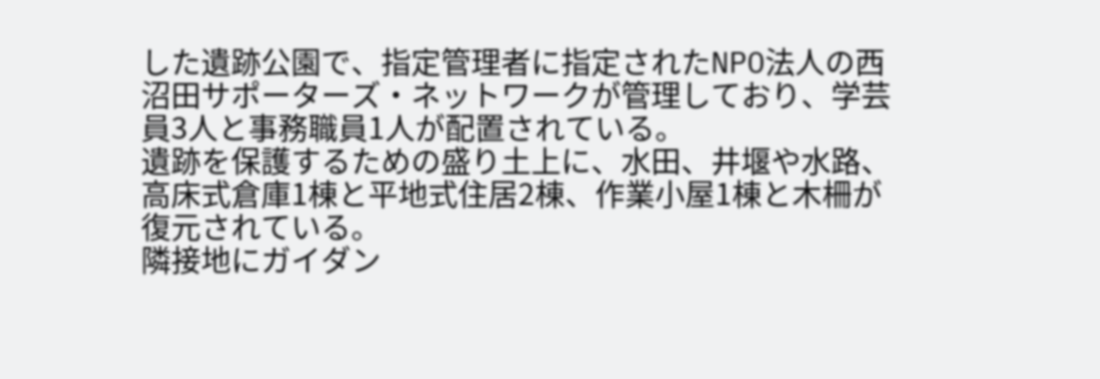した遺跡公園で、指定管理者に指定されたNPO法人の西沼田サポーターズ・ネットワークが管理しており、学芸員3人と事務職員1人が配置されている。
遺跡を保護するための盛り土上に、水田、井堰や水路、高床式倉庫1棟と平地式住居2棟、作業小屋1棟と木柵が復元されている。
隣接地にガイダン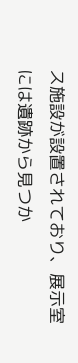ス施設が設置されており、展示室には遺跡から見つか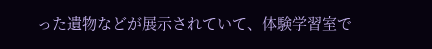った遺物などが展示されていて、体験学習室で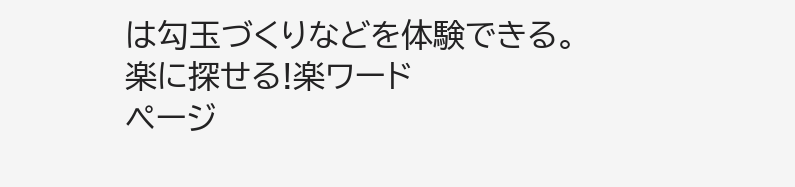は勾玉づくりなどを体験できる。
楽に探せる!楽ワード
ページ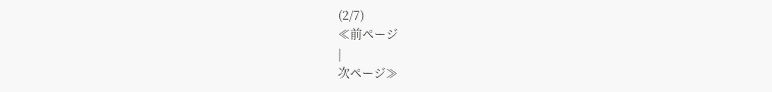(2/7)
≪前ページ
|
次ページ≫